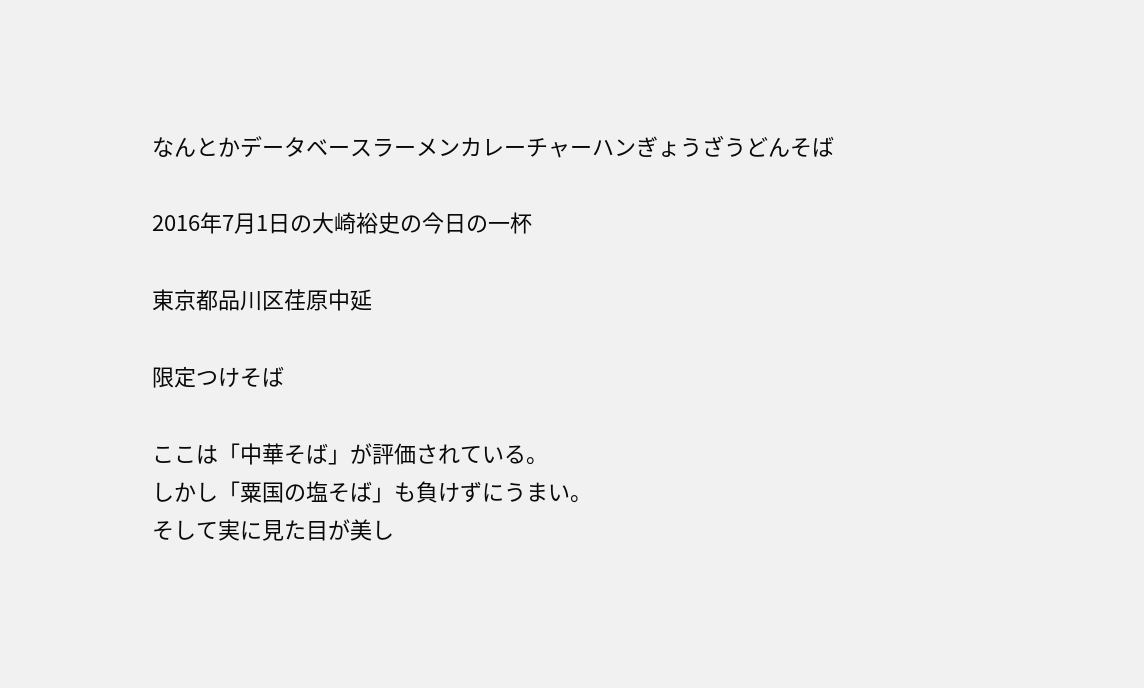なんとかデータベースラーメンカレーチャーハンぎょうざうどんそば

2016年7月1日の大崎裕史の今日の一杯

東京都品川区荏原中延

限定つけそば

ここは「中華そば」が評価されている。
しかし「粟国の塩そば」も負けずにうまい。
そして実に見た目が美し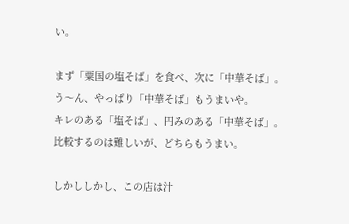い。

まず「粟国の塩そば」を食べ、次に「中華そば」。
う〜ん、やっぱり「中華そば」もうまいや。
キレのある「塩そば」、円みのある「中華そば」。
比較するのは難しいが、どちらもうまい。

しかししかし、この店は汁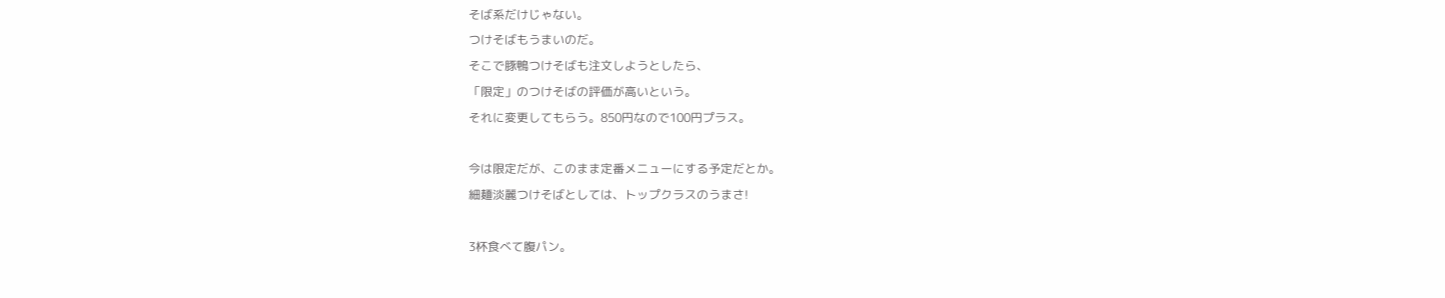そば系だけじゃない。
つけそばもうまいのだ。
そこで豚鴨つけそばも注文しようとしたら、
「限定」のつけそばの評価が高いという。
それに変更してもらう。850円なので100円プラス。

今は限定だが、このまま定番メニューにする予定だとか。
細麺淡麗つけそばとしては、トップクラスのうまさ!

3杯食べて腹パン。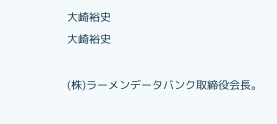大崎裕史
大崎裕史

(株)ラーメンデータバンク取締役会長。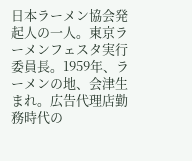日本ラーメン協会発起人の一人。東京ラーメンフェスタ実行委員長。1959年、ラーメンの地、会津生まれ。広告代理店勤務時代の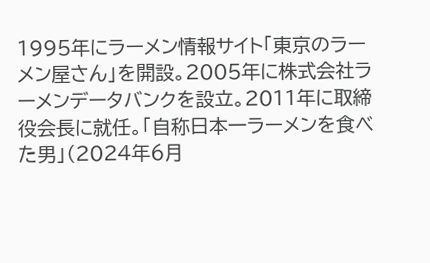1995年にラーメン情報サイト「東京のラーメン屋さん」を開設。2005年に株式会社ラーメンデータバンクを設立。2011年に取締役会長に就任。「自称日本一ラーメンを食べた男」(2024年6月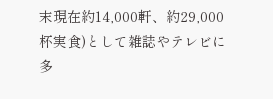末現在約14,000軒、約29,000杯実食)として雑誌やテレビに多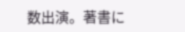数出演。著書に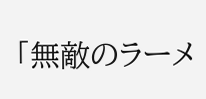「無敵のラーメ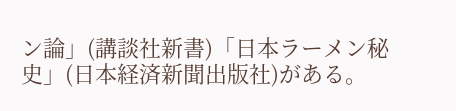ン論」(講談社新書)「日本ラーメン秘史」(日本経済新聞出版社)がある。